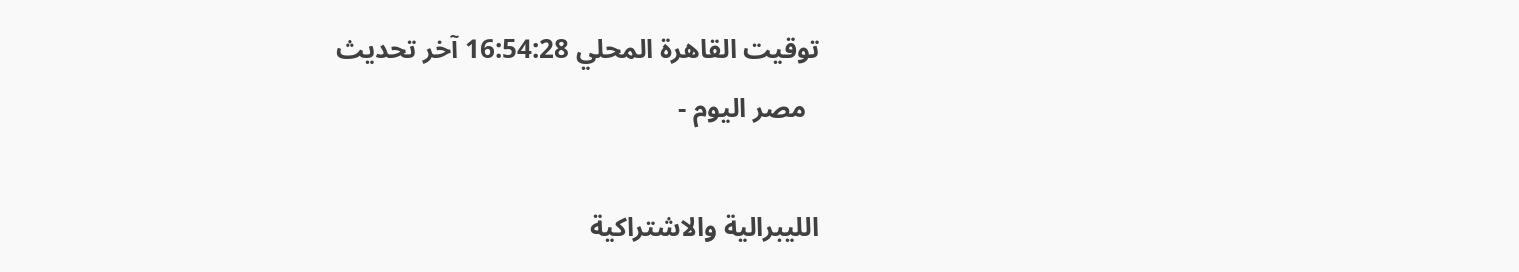توقيت القاهرة المحلي 16:54:28 آخر تحديث
  مصر اليوم -

الليبرالية والاشتراكية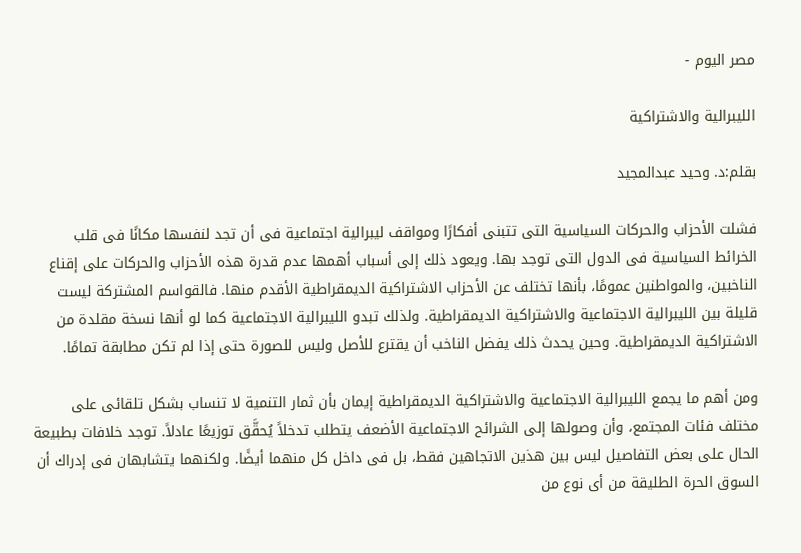مصر اليوم -

الليبرالية والاشتراكية

بقلم:د. وحيد عبدالمجيد

فشلت الأحزاب والحركات السياسية التى تتبنى أفكارًا ومواقف ليبرالية اجتماعية فى أن تجد لنفسها مكانًا فى قلب الخرائط السياسية فى الدول التى توجد بها. ويعود ذلك إلى أسباب أهمها عدم قدرة هذه الأحزاب والحركات على إقناع الناخبين، والمواطنين عمومًا، بأنها تختلف عن الأحزاب الاشتراكية الديمقراطية الأقدم منها. فالقواسم المشتركة ليست قليلة بين الليبرالية الاجتماعية والاشتراكية الديمقراطية. ولذلك تبدو الليبرالية الاجتماعية كما لو أنها نسخة مقلدة من الاشتراكية الديمقراطية. وحين يحدث ذلك يفضل الناخب أن يقترع للأصل وليس للصورة حتى إذا لم تكن مطابقة تمامًا.

ومن أهم ما يجمع الليبرالية الاجتماعية والاشتراكية الديمقراطية إيمان بأن ثمار التنمية لا تنساب بشكل تلقائى على مختلف فئات المجتمع، وأن وصولها إلى الشرائح الاجتماعية الأضعف يتطلب تدخلاً يُحقَّق توزيعًا عادلاً. توجد خلافات بطبيعة الحال على بعض التفاصيل ليس بين هذين الاتجاهين فقط، بل فى داخل كل منهما أيضًا. ولكنهما يتشابهان فى إدراك أن السوق الحرة الطليقة من أى نوع من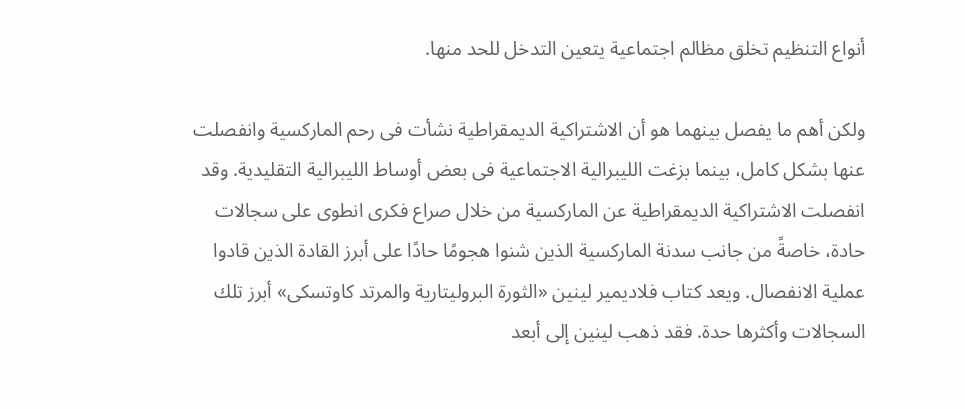أنواع التنظيم تخلق مظالم اجتماعية يتعين التدخل للحد منها.

ولكن أهم ما يفصل بينهما هو أن الاشتراكية الديمقراطية نشأت فى رحم الماركسية وانفصلت عنها بشكل كامل، بينما بزغت الليبرالية الاجتماعية فى بعض أوساط الليبرالية التقليدية. وقد انفصلت الاشتراكية الديمقراطية عن الماركسية من خلال صراع فكرى انطوى على سجالات حادة، خاصةً من جانب سدنة الماركسية الذين شنوا هجومًا حادًا على أبرز القادة الذين قادوا عملية الانفصال. ويعد كتاب فلاديمير لينين «الثورة البروليتارية والمرتد كاوتسكى» أبرز تلك السجالات وأكثرها حدة. فقد ذهب لينين إلى أبعد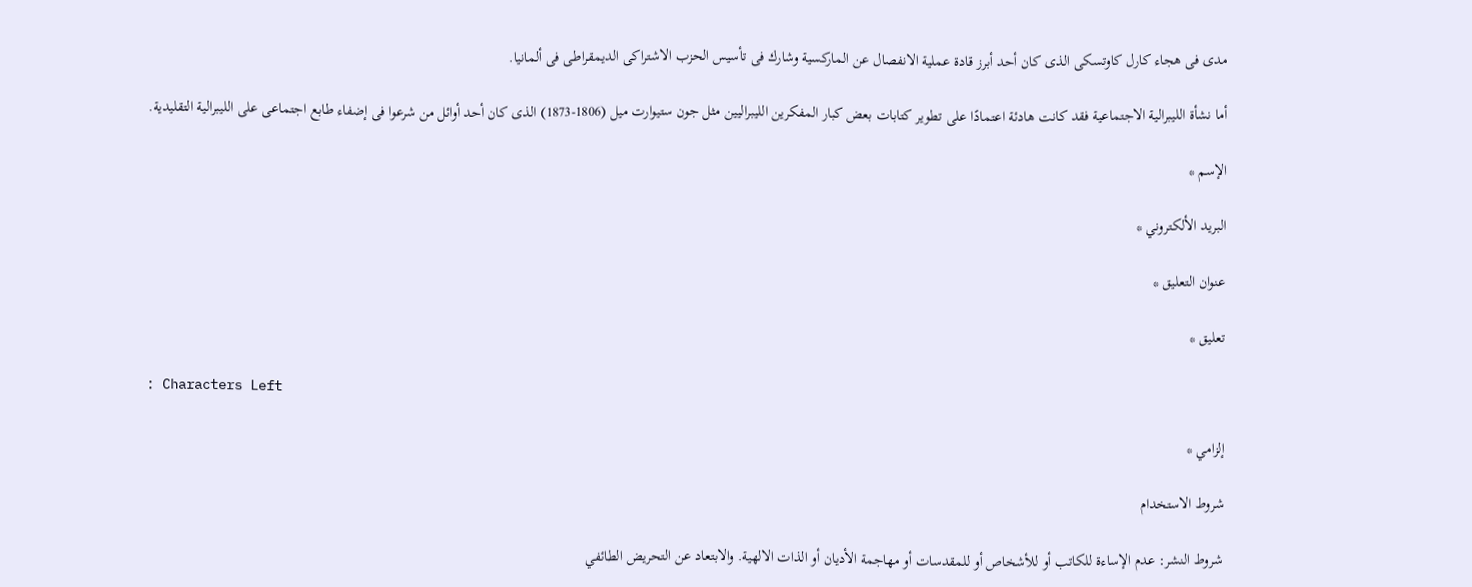مدى فى هجاء كارل كاوتسكى الذى كان أحد أبرز قادة عملية الانفصال عن الماركسية وشارك فى تأسيس الحزب الاشتراكى الديمقراطى فى ألمانيا.

أما نشأة الليبرالية الاجتماعية فقد كانت هادئة اعتمادًا على تطوير كتابات بعض كبار المفكرين الليبراليين مثل جون ستيوارت ميل (1806-1873) الذى كان أحد أوائل من شرعوا فى إضفاء طابع اجتماعى على الليبرالية التقليدية.

الإسم *

البريد الألكتروني *

عنوان التعليق *

تعليق *

: Characters Left

إلزامي *

شروط الاستخدام

شروط النشر: عدم الإساءة للكاتب أو للأشخاص أو للمقدسات أو مهاجمة الأديان أو الذات الالهية. والابتعاد عن التحريض الطائفي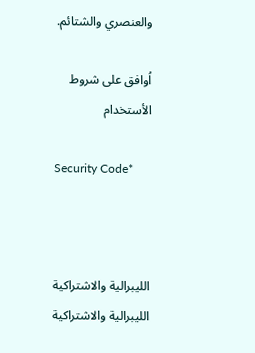والعنصري والشتائم.

اُوافق على شروط الأستخدام

Security Code*



الليبرالية والاشتراكية الليبرالية والاشتراكية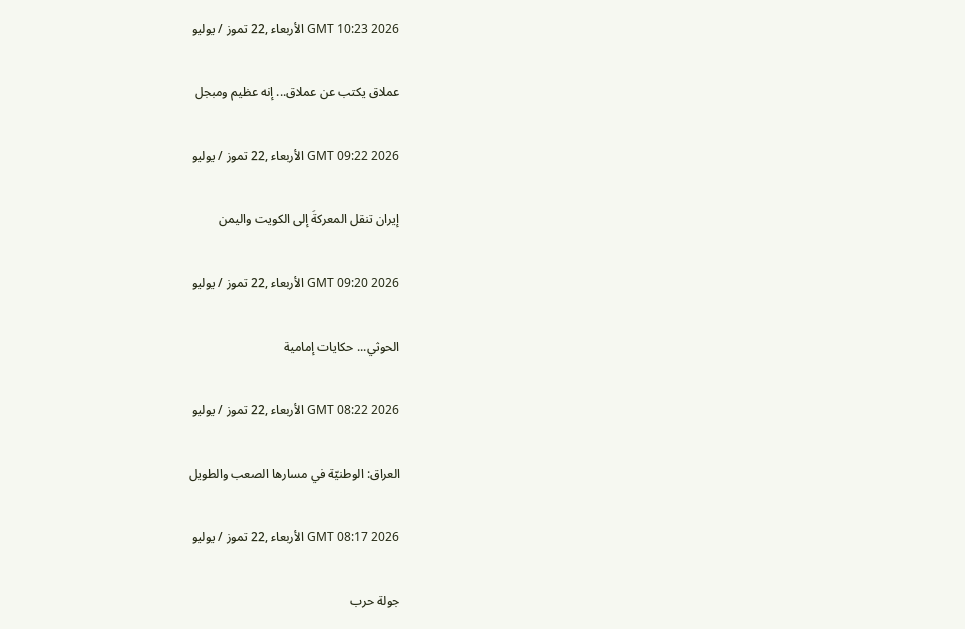GMT 10:23 2026 الأربعاء ,22 تموز / يوليو

عملاق يكتب عن عملاق... إنه عظيم ومبجل

GMT 09:22 2026 الأربعاء ,22 تموز / يوليو

إيران تنقل المعركةَ إلى الكويت واليمن

GMT 09:20 2026 الأربعاء ,22 تموز / يوليو

الحوثي... حكايات إمامية

GMT 08:22 2026 الأربعاء ,22 تموز / يوليو

العراق: الوطنيّة في مسارها الصعب والطويل

GMT 08:17 2026 الأربعاء ,22 تموز / يوليو

جولة حرب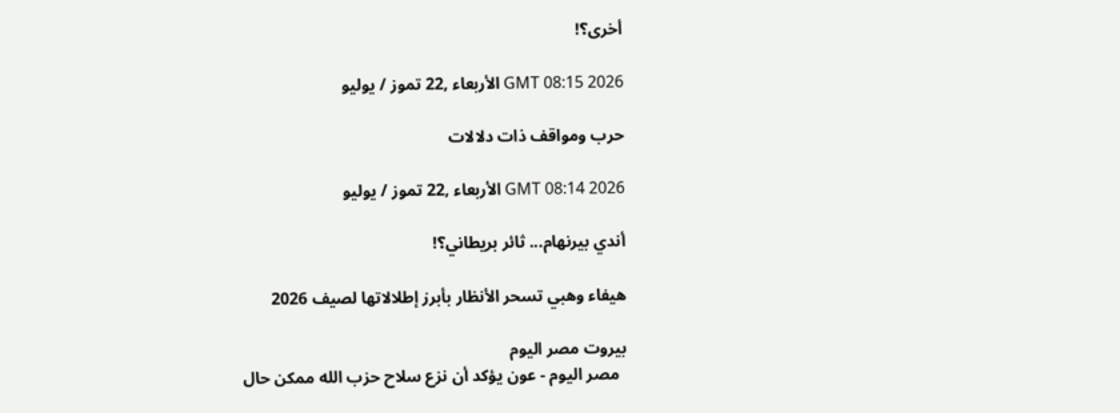أخرى؟!

GMT 08:15 2026 الأربعاء ,22 تموز / يوليو

حرب ومواقف ذات دلالات

GMT 08:14 2026 الأربعاء ,22 تموز / يوليو

أندي بيرنهام... ثائر بريطاني؟!

هيفاء وهبي تسحر الأنظار بأبرز إطلالاتها لصيف 2026

بيروت مصر اليوم
  مصر اليوم - عون يؤكد أن نزع سلاح حزب الله ممكن حال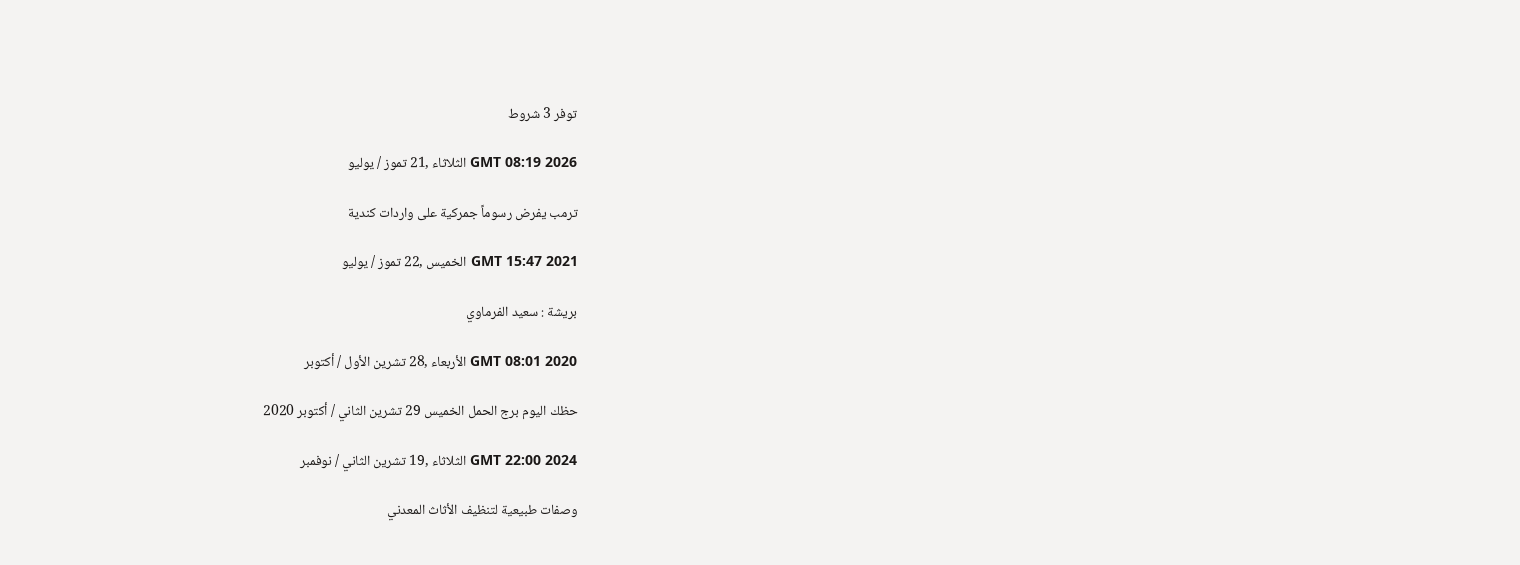توفر 3 شروط

GMT 08:19 2026 الثلاثاء ,21 تموز / يوليو

ترمب يفرض رسوماً جمركية على واردات كندية

GMT 15:47 2021 الخميس ,22 تموز / يوليو

بريشة : سعيد الفرماوي

GMT 08:01 2020 الأربعاء ,28 تشرين الأول / أكتوبر

حظك اليوم برج الحمل الخميس 29 تشرين الثاني / أكتوبر 2020

GMT 22:00 2024 الثلاثاء ,19 تشرين الثاني / نوفمبر

وصفات طبيعية لتنظيف الأثاث المعدني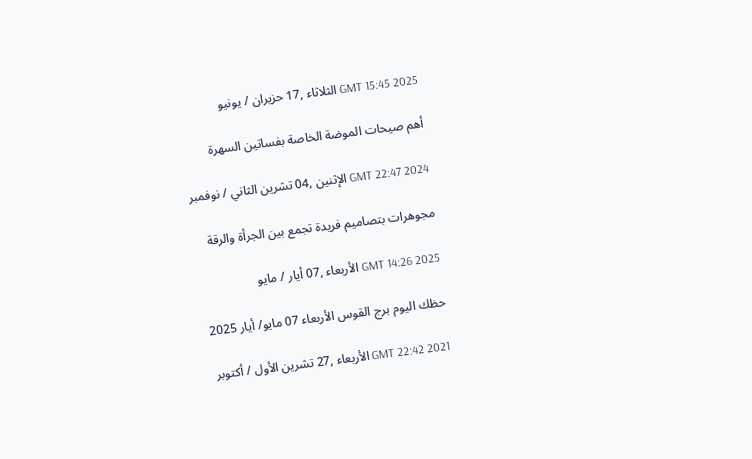GMT 15:45 2025 الثلاثاء ,17 حزيران / يونيو

أهم صيحات الموضة الخاصة بفساتين السهرة

GMT 22:47 2024 الإثنين ,04 تشرين الثاني / نوفمبر

مجوهرات بتصاميم فريدة تجمع بين الجرأة والرقة

GMT 14:26 2025 الأربعاء ,07 أيار / مايو

حظك اليوم برج القوس الأربعاء 07 مايو/ أيار 2025

GMT 22:42 2021 الأربعاء ,27 تشرين الأول / أكتوبر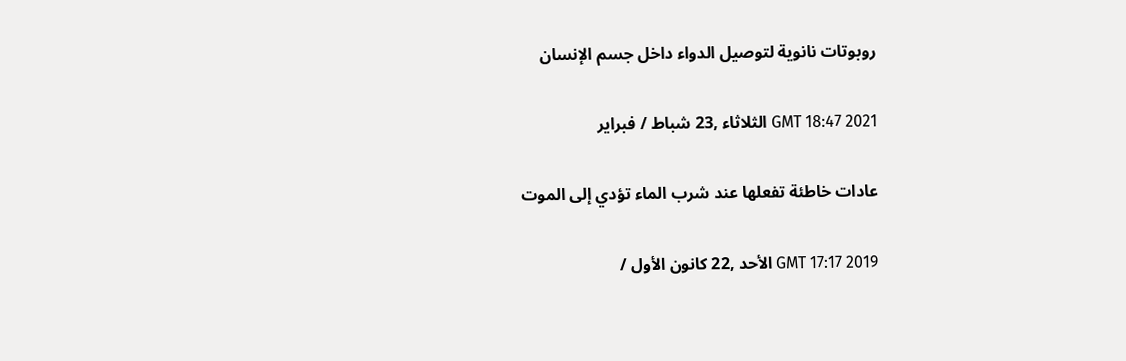روبوتات نانوية لتوصيل الدواء داخل جسم الإنسان

GMT 18:47 2021 الثلاثاء ,23 شباط / فبراير

عادات خاطئة تفعلها عند شرب الماء تؤدي إلى الموت

GMT 17:17 2019 الأحد ,22 كانون الأول /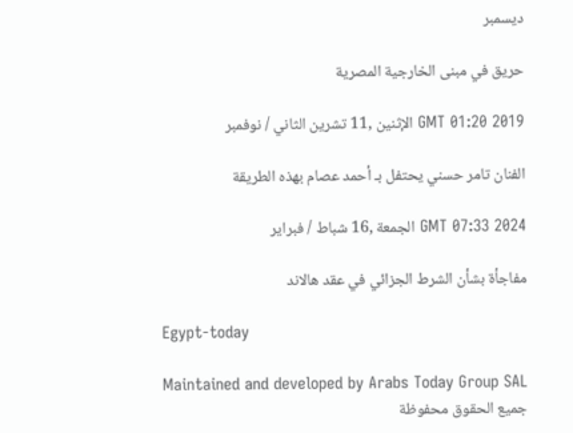ديسمبر

حريق في مبنى الخارجية المصرية

GMT 01:20 2019 الإثنين ,11 تشرين الثاني / نوفمبر

الفنان تامر حسني يحتفل بـ أحمد عصام بهذه الطريقة

GMT 07:33 2024 الجمعة ,16 شباط / فبراير

مفاجأة بشأن الشرط الجزائي في عقد هالاند

Egypt-today

Maintained and developed by Arabs Today Group SAL
جميع الحقوق محفوظة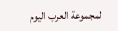لمجموعة العرب اليوم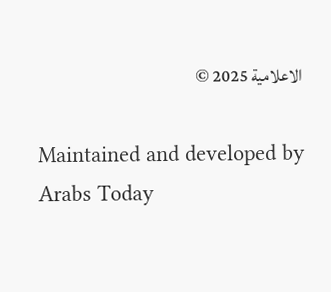الاعلامية 2025 ©

Maintained and developed by Arabs Today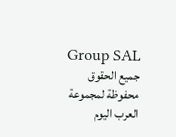Group SAL
جميع الحقوق محفوظة لمجموعة العرب اليوم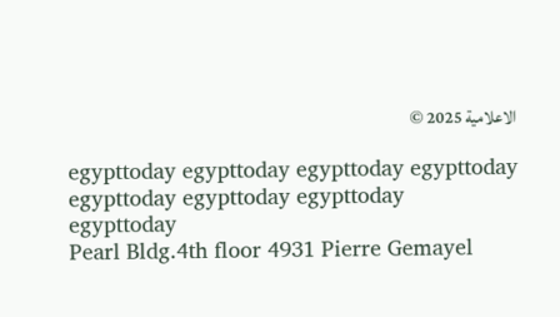الاعلامية 2025 ©

egypttoday egypttoday egypttoday egypttoday
egypttoday egypttoday egypttoday
egypttoday
Pearl Bldg.4th floor 4931 Pierre Gemayel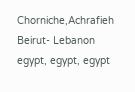Chorniche,Achrafieh Beirut- Lebanon
egypt, egypt, egypt